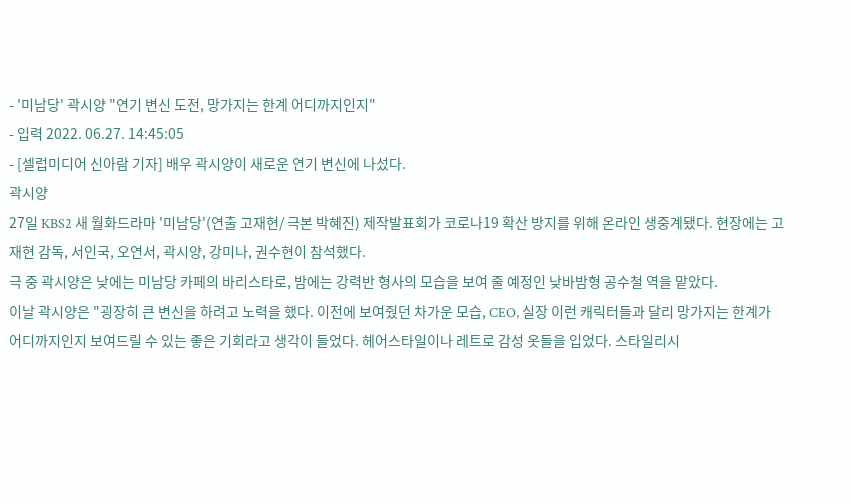- '미남당' 곽시양 "연기 변신 도전, 망가지는 한계 어디까지인지"
- 입력 2022. 06.27. 14:45:05
- [셀럽미디어 신아람 기자] 배우 곽시양이 새로운 연기 변신에 나섰다.
곽시양
27일 KBS2 새 월화드라마 '미남당'(연출 고재현/ 극본 박혜진) 제작발표회가 코로나19 확산 방지를 위해 온라인 생중계됐다. 현장에는 고재현 감독, 서인국, 오연서, 곽시양, 강미나, 권수현이 참석했다.
극 중 곽시양은 낮에는 미남당 카페의 바리스타로, 밤에는 강력반 형사의 모습을 보여 줄 예정인 낮바밤형 공수철 역을 맡았다.
이날 곽시양은 "굉장히 큰 변신을 하려고 노력을 했다. 이전에 보여줬던 차가운 모습, CEO, 실장 이런 캐릭터들과 달리 망가지는 한계가 어디까지인지 보여드릴 수 있는 좋은 기회라고 생각이 들었다. 헤어스타일이나 레트로 감성 옷들을 입었다. 스타일리시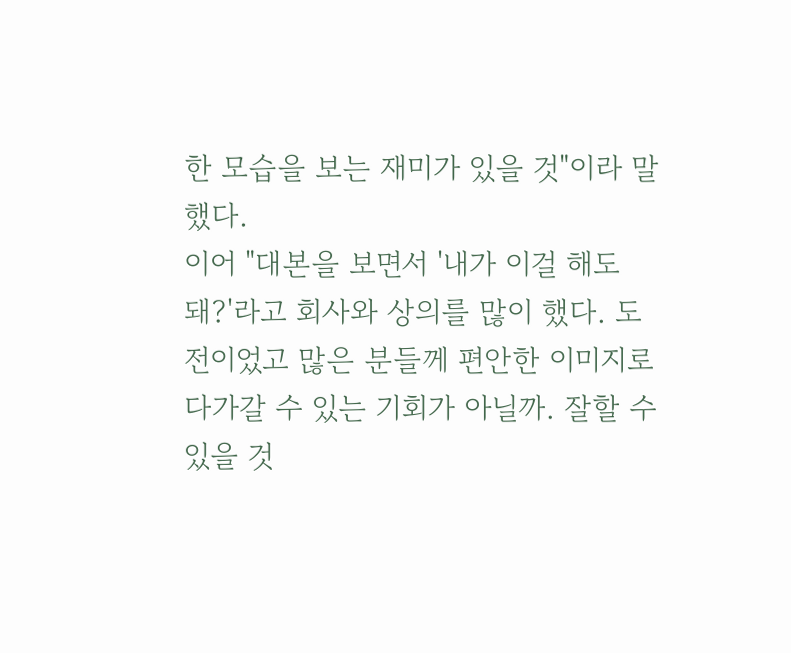한 모습을 보는 재미가 있을 것"이라 말했다.
이어 "대본을 보면서 '내가 이걸 해도 돼?'라고 회사와 상의를 많이 했다. 도전이었고 많은 분들께 편안한 이미지로 다가갈 수 있는 기회가 아닐까. 잘할 수 있을 것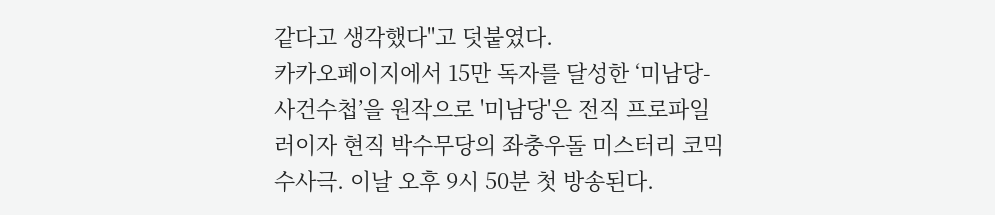같다고 생각했다"고 덧붙였다.
카카오페이지에서 15만 독자를 달성한 ‘미남당-사건수첩’을 원작으로 '미남당'은 전직 프로파일러이자 현직 박수무당의 좌충우돌 미스터리 코믹 수사극. 이날 오후 9시 50분 첫 방송된다.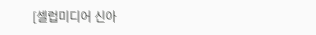[셀럽미디어 신아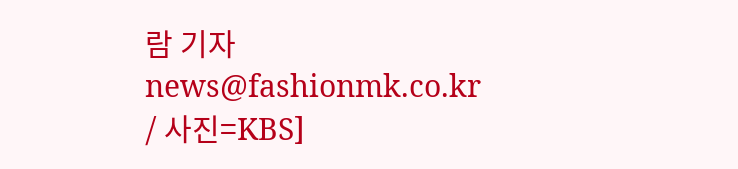람 기자 news@fashionmk.co.kr / 사진=KBS]